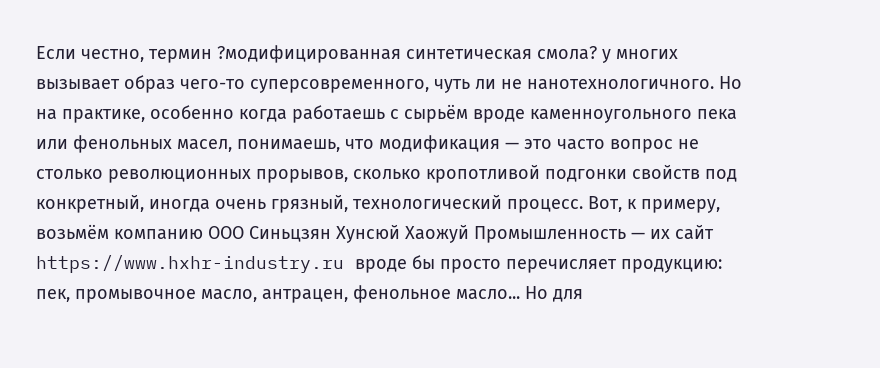Если честно, термин ?модифицированная синтетическая смола? у многих вызывает образ чего-то суперсовременного, чуть ли не нанотехнологичного. Но на практике, особенно когда работаешь с сырьём вроде каменноугольного пека или фенольных масел, понимаешь, что модификация — это часто вопрос не столько революционных прорывов, сколько кропотливой подгонки свойств под конкретный, иногда очень грязный, технологический процесс. Вот, к примеру, возьмём компанию ООО Синьцзян Хунсюй Хаожуй Промышленность — их сайт https://www.hxhr-industry.ru вроде бы просто перечисляет продукцию: пек, промывочное масло, антрацен, фенольное масло... Но для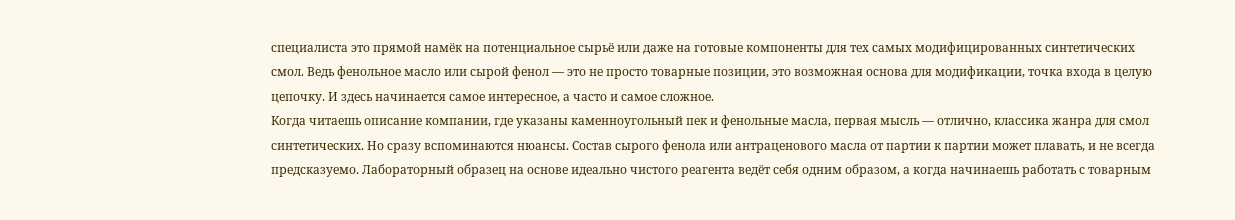специалиста это прямой намёк на потенциальное сырьё или даже на готовые компоненты для тех самых модифицированных синтетических смол. Ведь фенольное масло или сырой фенол — это не просто товарные позиции, это возможная основа для модификации, точка входа в целую цепочку. И здесь начинается самое интересное, а часто и самое сложное.
Когда читаешь описание компании, где указаны каменноугольный пек и фенольные масла, первая мысль — отлично, классика жанра для смол синтетических. Но сразу вспоминаются нюансы. Состав сырого фенола или антраценового масла от партии к партии может плавать, и не всегда предсказуемо. Лабораторный образец на основе идеально чистого реагента ведёт себя одним образом, а когда начинаешь работать с товарным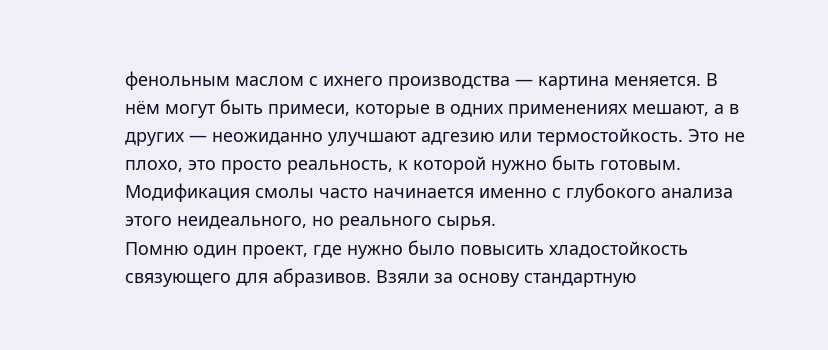фенольным маслом с ихнего производства — картина меняется. В нём могут быть примеси, которые в одних применениях мешают, а в других — неожиданно улучшают адгезию или термостойкость. Это не плохо, это просто реальность, к которой нужно быть готовым. Модификация смолы часто начинается именно с глубокого анализа этого неидеального, но реального сырья.
Помню один проект, где нужно было повысить хладостойкость связующего для абразивов. Взяли за основу стандартную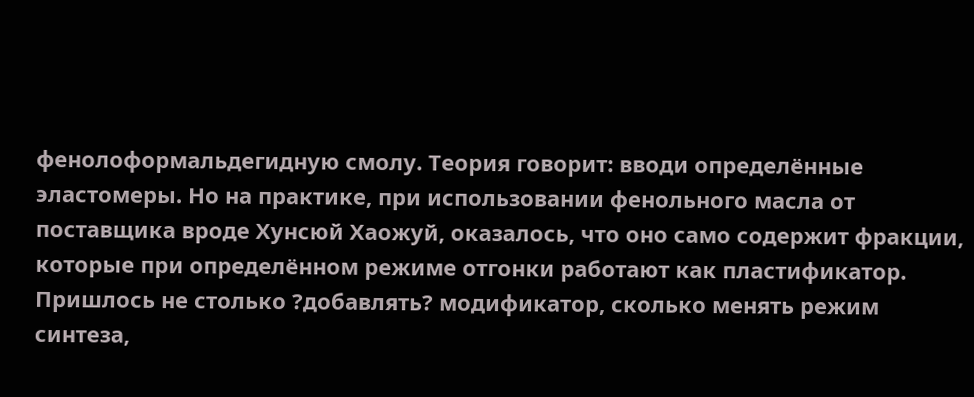фенолоформальдегидную смолу. Теория говорит: вводи определённые эластомеры. Но на практике, при использовании фенольного масла от поставщика вроде Хунсюй Хаожуй, оказалось, что оно само содержит фракции, которые при определённом режиме отгонки работают как пластификатор. Пришлось не столько ?добавлять? модификатор, сколько менять режим синтеза,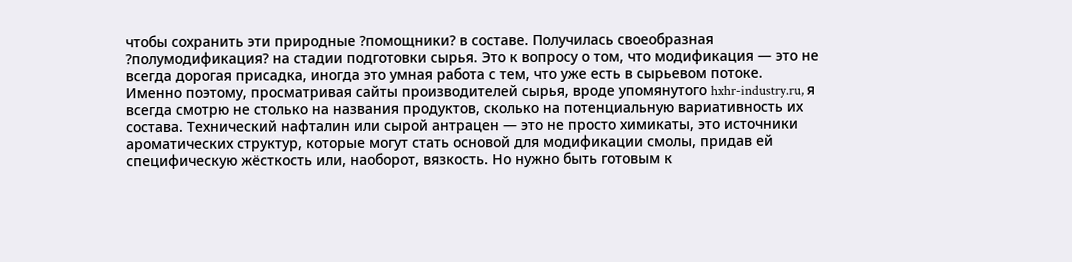чтобы сохранить эти природные ?помощники? в составе. Получилась своеобразная ?полумодификация? на стадии подготовки сырья. Это к вопросу о том, что модификация — это не всегда дорогая присадка, иногда это умная работа с тем, что уже есть в сырьевом потоке.
Именно поэтому, просматривая сайты производителей сырья, вроде упомянутого hxhr-industry.ru, я всегда смотрю не столько на названия продуктов, сколько на потенциальную вариативность их состава. Технический нафталин или сырой антрацен — это не просто химикаты, это источники ароматических структур, которые могут стать основой для модификации смолы, придав ей специфическую жёсткость или, наоборот, вязкость. Но нужно быть готовым к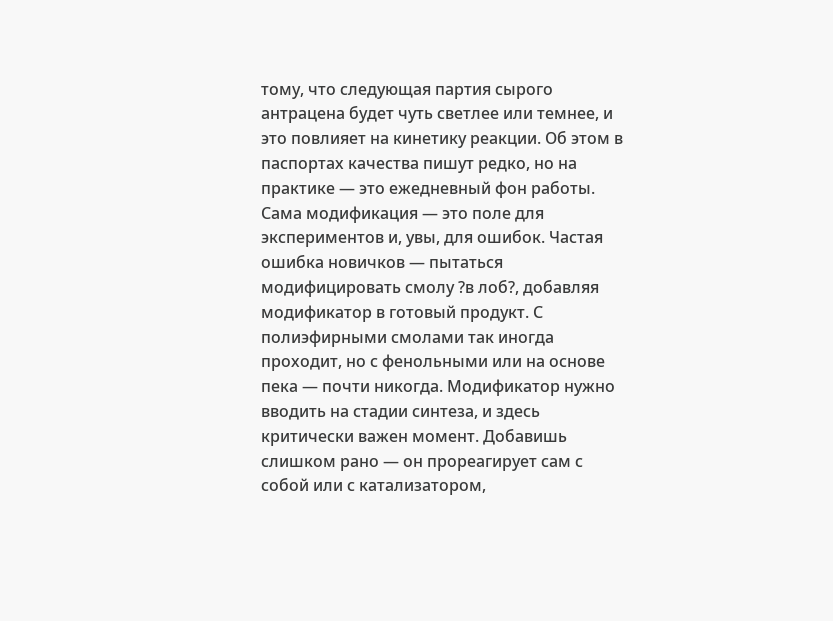тому, что следующая партия сырого антрацена будет чуть светлее или темнее, и это повлияет на кинетику реакции. Об этом в паспортах качества пишут редко, но на практике — это ежедневный фон работы.
Сама модификация — это поле для экспериментов и, увы, для ошибок. Частая ошибка новичков — пытаться модифицировать смолу ?в лоб?, добавляя модификатор в готовый продукт. С полиэфирными смолами так иногда проходит, но с фенольными или на основе пека — почти никогда. Модификатор нужно вводить на стадии синтеза, и здесь критически важен момент. Добавишь слишком рано — он прореагирует сам с собой или с катализатором,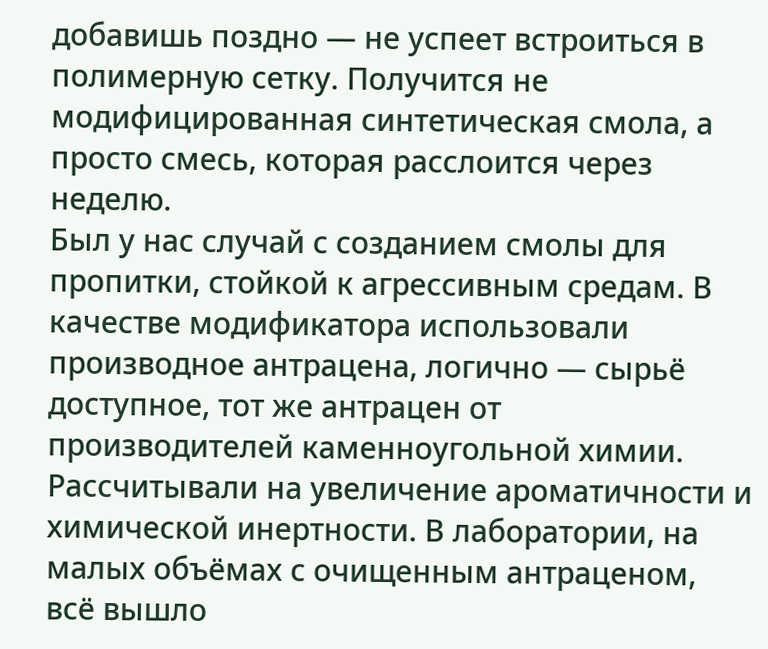добавишь поздно — не успеет встроиться в полимерную сетку. Получится не модифицированная синтетическая смола, а просто смесь, которая расслоится через неделю.
Был у нас случай с созданием смолы для пропитки, стойкой к агрессивным средам. В качестве модификатора использовали производное антрацена, логично — сырьё доступное, тот же антрацен от производителей каменноугольной химии. Рассчитывали на увеличение ароматичности и химической инертности. В лаборатории, на малых объёмах с очищенным антраценом, всё вышло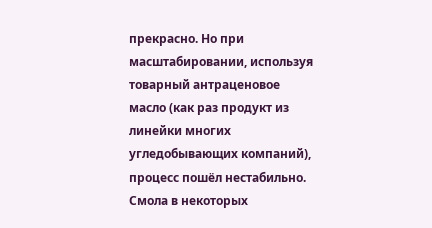прекрасно. Но при масштабировании, используя товарный антраценовое масло (как раз продукт из линейки многих угледобывающих компаний), процесс пошёл нестабильно. Смола в некоторых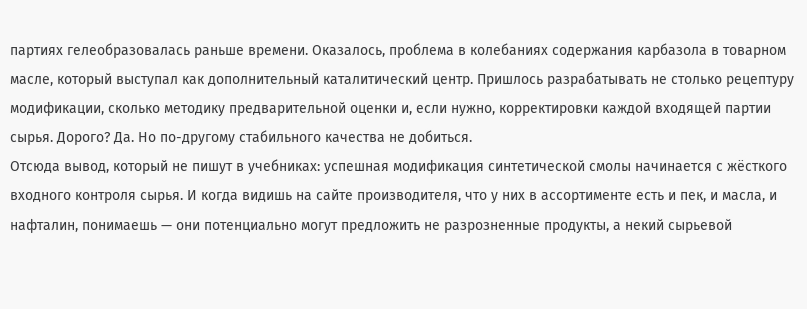партиях гелеобразовалась раньше времени. Оказалось, проблема в колебаниях содержания карбазола в товарном масле, который выступал как дополнительный каталитический центр. Пришлось разрабатывать не столько рецептуру модификации, сколько методику предварительной оценки и, если нужно, корректировки каждой входящей партии сырья. Дорого? Да. Но по-другому стабильного качества не добиться.
Отсюда вывод, который не пишут в учебниках: успешная модификация синтетической смолы начинается с жёсткого входного контроля сырья. И когда видишь на сайте производителя, что у них в ассортименте есть и пек, и масла, и нафталин, понимаешь — они потенциально могут предложить не разрозненные продукты, а некий сырьевой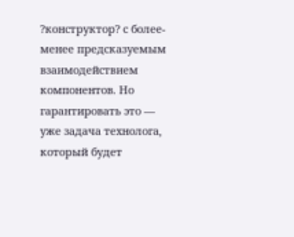?конструктор? с более-менее предсказуемым взаимодействием компонентов. Но гарантировать это — уже задача технолога, который будет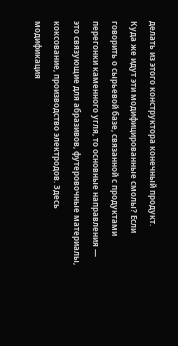делать из этого конструктора конечный продукт.
Куда же идут эти модифицированные смолы? Если говорить о сырьевой базе, связанной с продуктами перегонки каменного угля, то основные направления — это связующие для абразивов, футеровочные материалы, коксование, производство электродов. Здесь модификация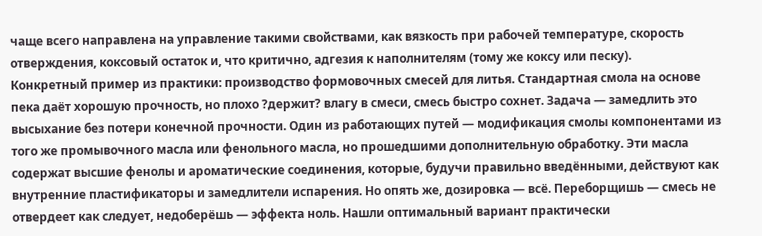чаще всего направлена на управление такими свойствами, как вязкость при рабочей температуре, скорость отверждения, коксовый остаток и, что критично, адгезия к наполнителям (тому же коксу или песку).
Конкретный пример из практики: производство формовочных смесей для литья. Стандартная смола на основе пека даёт хорошую прочность, но плохо ?держит? влагу в смеси, смесь быстро сохнет. Задача — замедлить это высыхание без потери конечной прочности. Один из работающих путей — модификация смолы компонентами из того же промывочного масла или фенольного масла, но прошедшими дополнительную обработку. Эти масла содержат высшие фенолы и ароматические соединения, которые, будучи правильно введёнными, действуют как внутренние пластификаторы и замедлители испарения. Но опять же, дозировка — всё. Переборщишь — смесь не отвердеет как следует, недоберёшь — эффекта ноль. Нашли оптимальный вариант практически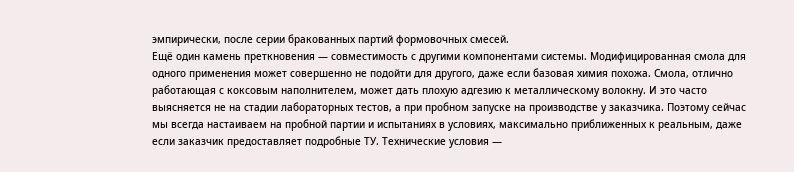эмпирически, после серии бракованных партий формовочных смесей.
Ещё один камень преткновения — совместимость с другими компонентами системы. Модифицированная смола для одного применения может совершенно не подойти для другого, даже если базовая химия похожа. Смола, отлично работающая с коксовым наполнителем, может дать плохую адгезию к металлическому волокну. И это часто выясняется не на стадии лабораторных тестов, а при пробном запуске на производстве у заказчика. Поэтому сейчас мы всегда настаиваем на пробной партии и испытаниях в условиях, максимально приближенных к реальным, даже если заказчик предоставляет подробные ТУ. Технические условия —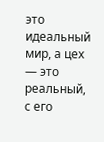это идеальный мир, а цех — это реальный, с его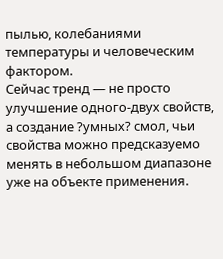пылью, колебаниями температуры и человеческим фактором.
Сейчас тренд — не просто улучшение одного-двух свойств, а создание ?умных? смол, чьи свойства можно предсказуемо менять в небольшом диапазоне уже на объекте применения.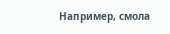Например, смола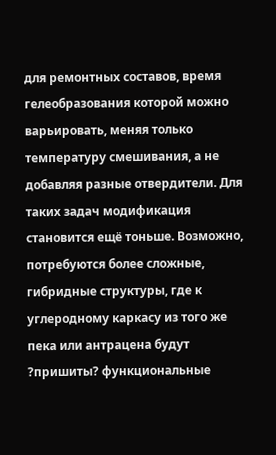для ремонтных составов, время гелеобразования которой можно варьировать, меняя только температуру смешивания, а не добавляя разные отвердители. Для таких задач модификация становится ещё тоньше. Возможно, потребуются более сложные, гибридные структуры, где к углеродному каркасу из того же пека или антрацена будут ?пришиты? функциональные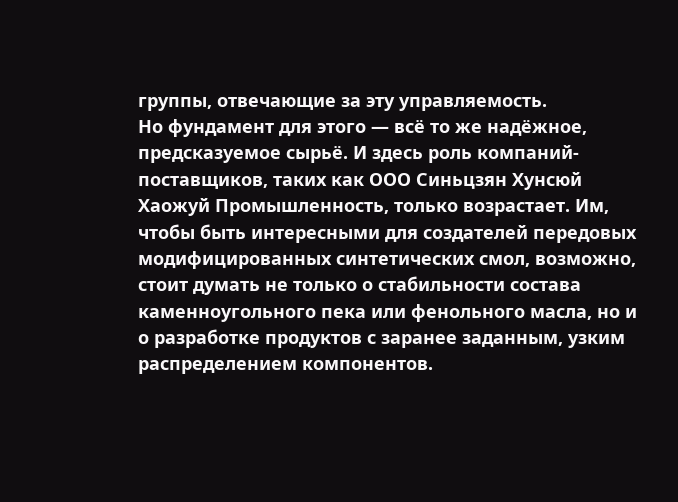группы, отвечающие за эту управляемость.
Но фундамент для этого — всё то же надёжное, предсказуемое сырьё. И здесь роль компаний-поставщиков, таких как ООО Синьцзян Хунсюй Хаожуй Промышленность, только возрастает. Им, чтобы быть интересными для создателей передовых модифицированных синтетических смол, возможно, стоит думать не только о стабильности состава каменноугольного пека или фенольного масла, но и о разработке продуктов с заранее заданным, узким распределением компонентов.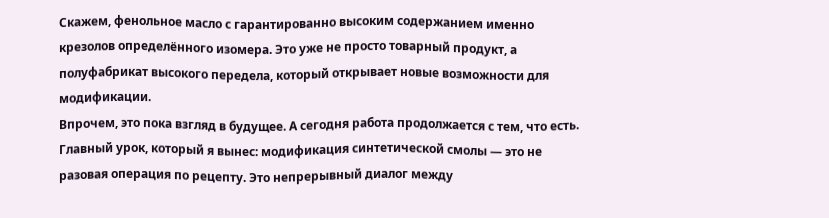Скажем, фенольное масло с гарантированно высоким содержанием именно крезолов определённого изомера. Это уже не просто товарный продукт, а полуфабрикат высокого передела, который открывает новые возможности для модификации.
Впрочем, это пока взгляд в будущее. А сегодня работа продолжается с тем, что есть. Главный урок, который я вынес: модификация синтетической смолы — это не разовая операция по рецепту. Это непрерывный диалог между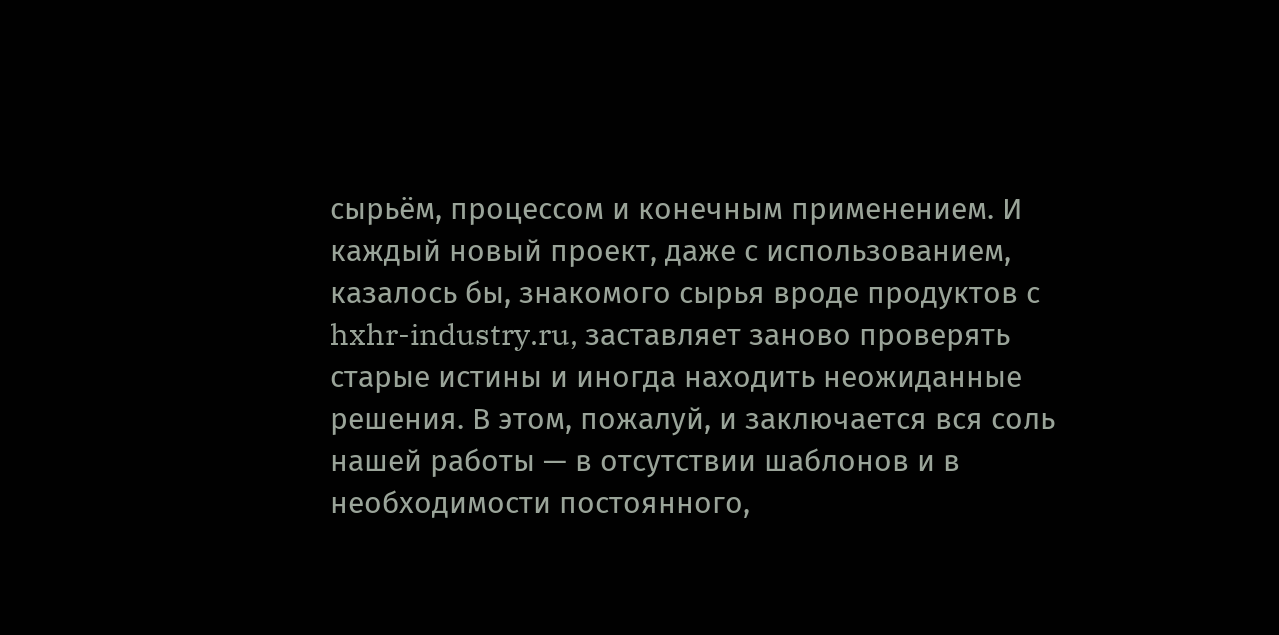сырьём, процессом и конечным применением. И каждый новый проект, даже с использованием, казалось бы, знакомого сырья вроде продуктов с hxhr-industry.ru, заставляет заново проверять старые истины и иногда находить неожиданные решения. В этом, пожалуй, и заключается вся соль нашей работы — в отсутствии шаблонов и в необходимости постоянного,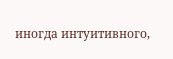иногда интуитивного,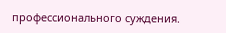профессионального суждения.